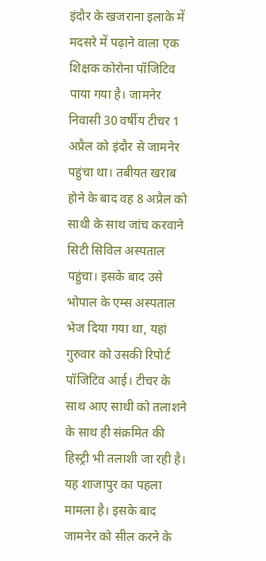इंदौर के खजराना इलाके में मदसरे में पढ़ाने वाला एक शिक्षक कोरोना पॉजिटिव पाया गया है। जामनेर निवासी 30 वर्षीय टीचर 1 अप्रैल को इंदौर से जामनेर पहुंचा था। तबीयत खराब होने के बाद वह 8 अप्रैल को साथी के साथ जांच करवाने सिटी सिविल अस्पताल पहुंचा। इसके बाद उसे भोपाल के एम्स अस्पताल भेज दिया गया था, यहां गुरुवार को उसकी रिपोर्ट पॉजिटिव आई। टीचर के साथ आए साथी को तलाशने के साथ ही संक्रमित की हिस्ट्री भी तलाशी जा रही है। यह शाजापुर का पहला मामला है। इसके बाद जामनेर को सील करने के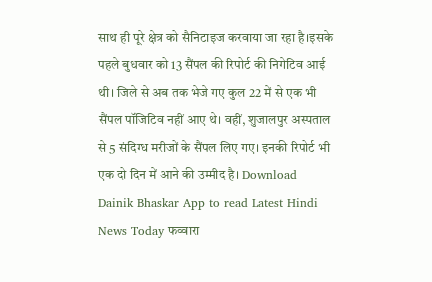साथ ही पूरे क्षेत्र को सैनिटाइज करवाया जा रहा है।इसके पहले बुधवार को 13 सैंपल की रिपोर्ट की निगेटिव आई थी। जिले से अब तक भेजे गए कुल 22 में से एक भी सैंपल पॉजिटिव नहीं आए थे। वहीं, शुजालपुर अस्पताल से 5 संदिग्ध मरीजों के सैंपल लिए गए। इनकी रिपोर्ट भी एक दो दिन में आने की उम्मीद है। Download Dainik Bhaskar App to read Latest Hindi News Today फव्वारा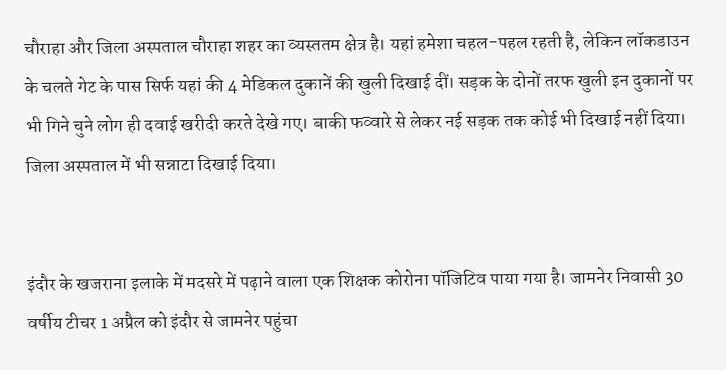चौराहा और जिला अस्पताल चौराहा शहर का व्यस्ततम क्षेत्र है। यहां हमेशा चहल-पहल रहती है, लेकिन लॉकडाउन के चलते गेट के पास सिर्फ यहां की 4 मेडिकल दुकानें की खुली दिखाई दीं। सड़क के दोनों तरफ खुली इन दुकानों पर भी गिने चुने लोग ही दवाई खरीदी करते देखे गए। बाकी फव्वारे से लेकर नई सड़क तक कोई भी दिखाई नहीं दिया। जिला अस्पताल में भी सन्नाटा दिखाई दिया।


इंदौर के खजराना इलाके में मदसरे में पढ़ाने वाला एक शिक्षक कोरोना पॉजिटिव पाया गया है। जामनेर निवासी 30 वर्षीय टीचर 1 अप्रैल को इंदौर से जामनेर पहुंचा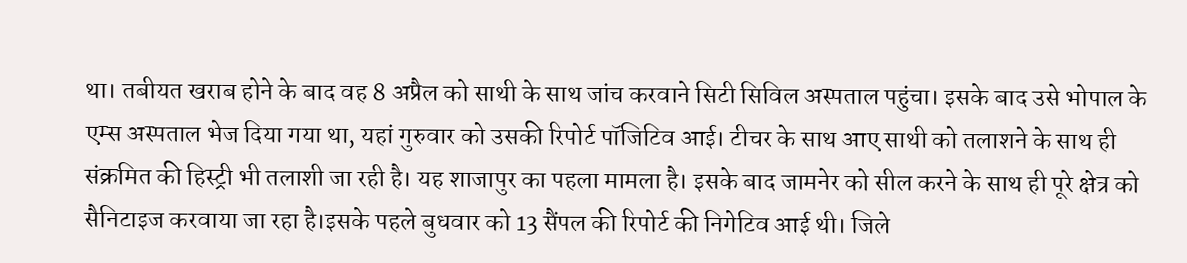था। तबीयत खराब होने के बाद वह 8 अप्रैल को साथी के साथ जांच करवाने सिटी सिविल अस्पताल पहुंचा। इसके बाद उसे भोपाल के एम्स अस्पताल भेज दिया गया था, यहां गुरुवार को उसकी रिपोर्ट पॉजिटिव आई। टीचर के साथ आए साथी को तलाशने के साथ ही संक्रमित की हिस्ट्री भी तलाशी जा रही है। यह शाजापुर का पहला मामला है। इसके बाद जामनेर को सील करने के साथ ही पूरे क्षेत्र को सैनिटाइज करवाया जा रहा है।इसके पहले बुधवार को 13 सैंपल की रिपोर्ट की निगेटिव आई थी। जिले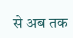से अब तक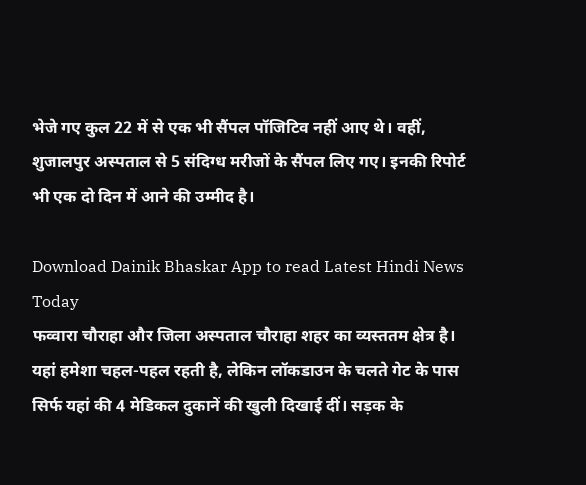भेजे गए कुल 22 में से एक भी सैंपल पॉजिटिव नहीं आए थे। वहीं, शुजालपुर अस्पताल से 5 संदिग्ध मरीजों के सैंपल लिए गए। इनकी रिपोर्ट भी एक दो दिन में आने की उम्मीद है।

Download Dainik Bhaskar App to read Latest Hindi News Today
फव्वारा चौराहा और जिला अस्पताल चौराहा शहर का व्यस्ततम क्षेत्र है। यहां हमेशा चहल-पहल रहती है, लेकिन लॉकडाउन के चलते गेट के पास सिर्फ यहां की 4 मेडिकल दुकानें की खुली दिखाई दीं। सड़क के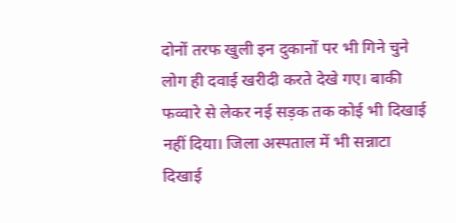दोनों तरफ खुली इन दुकानों पर भी गिने चुने लोग ही दवाई खरीदी करते देखे गए। बाकी फव्वारे से लेकर नई सड़क तक कोई भी दिखाई नहीं दिया। जिला अस्पताल में भी सन्नाटा दिखाई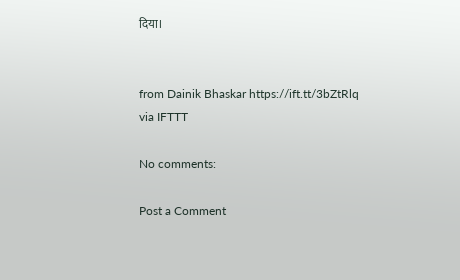दिया।


from Dainik Bhaskar https://ift.tt/3bZtRlq
via IFTTT

No comments:

Post a Comment